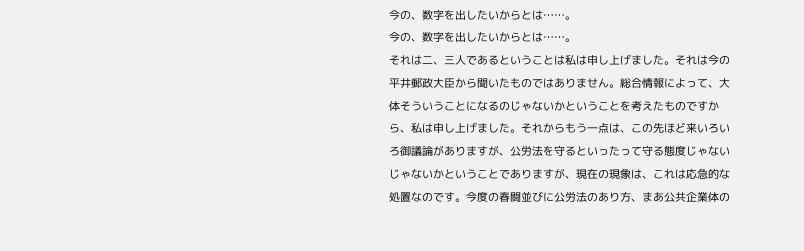今の、数字を出したいからとは……。
今の、数字を出したいからとは……。
それは二、三人であるということは私は申し上げました。それは今の平井郵政大臣から聞いたものではありません。総合情報によって、大体そういうことになるのじゃないかということを考えたものですから、私は申し上げました。それからもう一点は、この先ほど来いろいろ御議論がありますが、公労法を守るといったって守る態度じゃないじゃないかということでありますが、現在の現象は、これは応急的な処置なのです。今度の春闘並びに公労法のあり方、まあ公共企業体の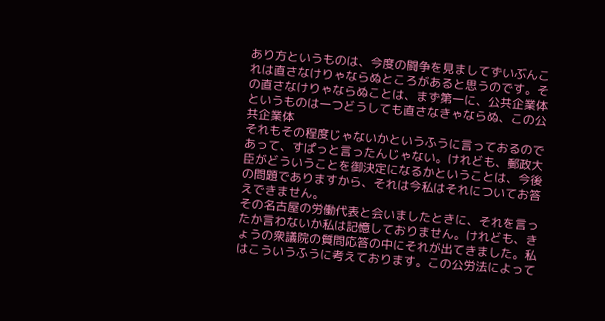あり方というものは、今度の闘争を見ましてずいぶんこれは直さなけりゃならぬところがあると思うのです。その直さなけりゃならぬことは、まず第一に、公共企業体というものは一つどうしても直さなきゃならぬ、この公共企業体
それもその程度じゃないかというふうに言っておるのであって、すぱっと言ったんじゃない。けれども、郵政大臣がどういうことを御決定になるかということは、今後の問題でありますから、それは今私はそれについてお答えできません。
その名古屋の労働代表と会いましたときに、それを言ったか言わないか私は記憶しておりません。けれども、きょうの衆議院の質問応答の中にそれが出てきました。私はこういうふうに考えております。この公労法によって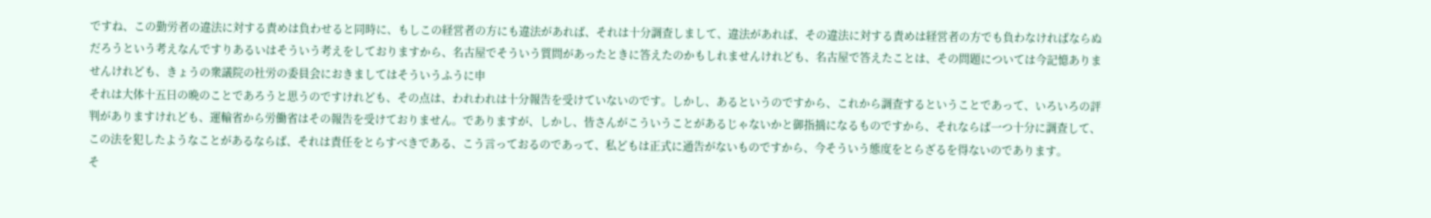ですね、この勤労者の違法に対する責めは負わせると同時に、もしこの経営者の方にも違法があれば、それは十分調査しまして、違法があれば、その違法に対する責めは経営者の方でも負わなければならぬだろうという考えなんですりあるいはそういう考えをしておりますから、名古屋でそういう質問があったときに答えたのかもしれませんけれども、名古屋で答えたことは、その問題については今記憶ありませんけれども、きょうの衆議院の社労の委員会におきましてはそういうふうに申
それは大体十五日の晩のことであろうと思うのですけれども、その点は、われわれは十分報告を受けていないのです。しかし、あるというのですから、これから調査するということであって、いろいろの評判がありますけれども、運輸省から労働省はその報告を受けておりません。でありますが、しかし、皆さんがこういうことがあるじゃないかと御指摘になるものですから、それならば一つ十分に調査して、この法を犯したようなことがあるならば、それは責任をとらすべきである、こう言っておるのであって、私どもは正式に通告がないものですから、今そういう態度をとらざるを得ないのであります。
そ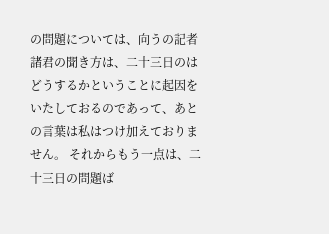の問題については、向うの記者諸君の聞き方は、二十三日のはどうするかということに起因をいたしておるのであって、あとの言葉は私はつけ加えておりません。 それからもう一点は、二十三日の問題ば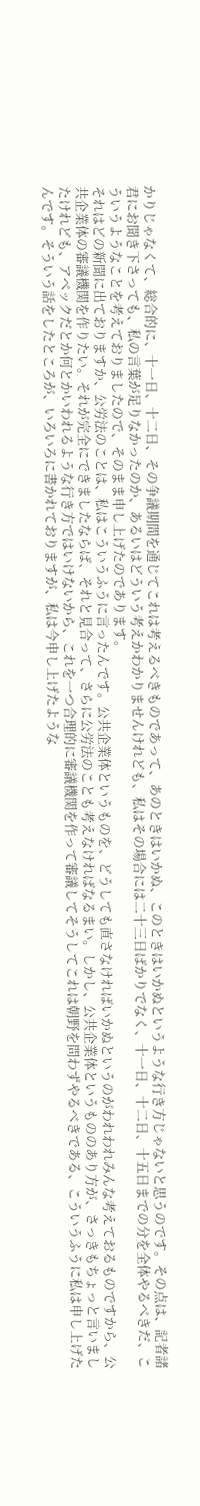かりじゃなくて、総合的に、十一日、十二日、その争議期間を通じてこれは考えるべきものであって、あのときはいかぬ、このときはいかぬというような行き方じゃないと思うのです。その点は、記者諸君にお聞き下さっても、私の言葉が足りなかったのか、あるいはどういう考えかわかりませんけれども、私はその場合には二十三日ばかりでなく、十一日、十二日、十五日までの分を全体やるべきだ、こういうようなことを考えておりましたので、そのまま申し上げたのであります。
それはどの新聞に出ておりますか、公労法のことは、私はこういうふうに言ったんです。公共企業体というものを、どうしても直さなければいかぬというのがわれわれみんな考えておるものですから、公共企業体の審議機関を作りたい。それが完全にできましたならば、それと見合って、さらに公労法のことも考えなければなるまい。しかし、公共企業体というもののあり方が、さっきもちょっと言いましたけれども、アベックだとか何とかいわれるような行き方ではいけないから、これを一つ合理的に審議機関を作って審議してそうしてこれは朝野を問わずやるべきである、こういうふうに私は申し上げたんです。そういう話をしたところが、いろいろに書かれておりますが、私は今申し上げたような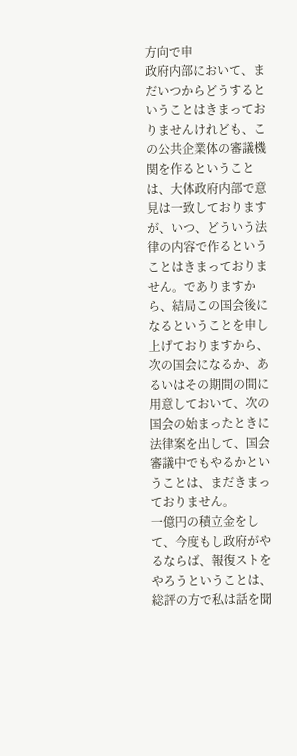方向で申
政府内部において、まだいつからどうするということはきまっておりませんけれども、この公共企業体の審議機関を作るということは、大体政府内部で意見は一致しておりますが、いつ、どういう法律の内容で作るということはきまっておりません。でありますから、結局この国会後になるということを申し上げておりますから、次の国会になるか、あるいはその期間の間に用意しておいて、次の国会の始まったときに法律案を出して、国会審議中でもやるかということは、まだきまっておりません。
一億円の積立金をして、今度もし政府がやるならば、報復ストをやろうということは、総評の方で私は話を聞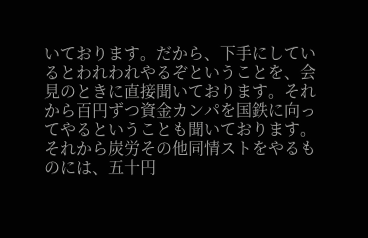いております。だから、下手にしているとわれわれやるぞということを、会見のときに直接聞いております。それから百円ずつ資金カンパを国鉄に向ってやるということも聞いております。それから炭労その他同情ストをやるものには、五十円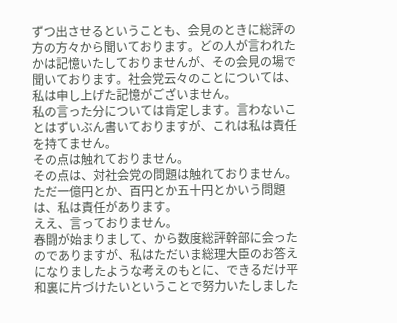ずつ出させるということも、会見のときに総評の方の方々から聞いております。どの人が言われたかは記憶いたしておりませんが、その会見の場で聞いております。社会党云々のことについては、私は申し上げた記憶がございません。
私の言った分については肯定します。言わないことはずいぶん書いておりますが、これは私は責任を持てません。
その点は触れておりません。
その点は、対社会党の問題は触れておりません。ただ一億円とか、百円とか五十円とかいう問題は、私は責任があります。
ええ、言っておりません。
春闘が始まりまして、から数度総評幹部に会ったのでありますが、私はただいま総理大臣のお答えになりましたような考えのもとに、できるだけ平和裏に片づけたいということで努力いたしました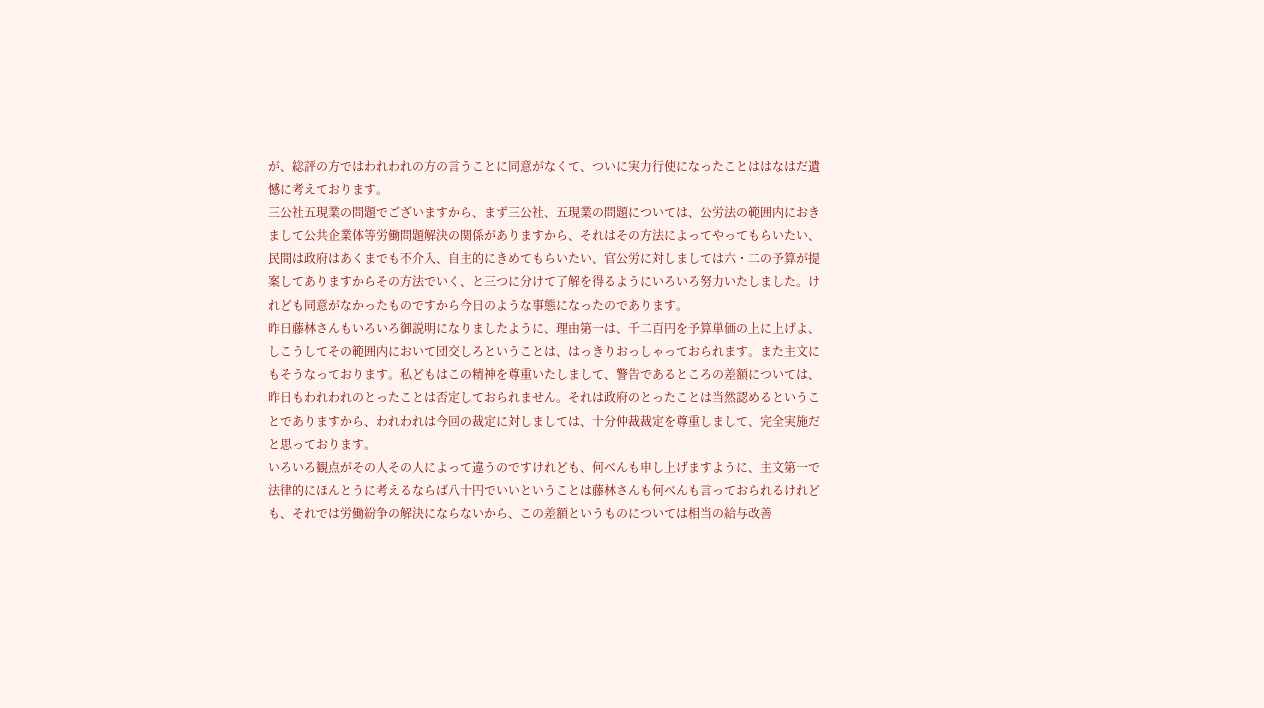が、総評の方ではわれわれの方の言うことに同意がなくて、ついに実力行使になったことははなはだ遺憾に考えております。
三公社五現業の問題でございますから、まず三公社、五現業の問題については、公労法の範囲内におきまして公共企業体等労働問題解決の関係がありますから、それはその方法によってやってもらいたい、民間は政府はあくまでも不介入、自主的にきめてもらいたい、官公労に対しましては六・二の予算が提案してありますからその方法でいく、と三つに分けて了解を得るようにいろいろ努力いたしました。けれども同意がなかったものですから今日のような事態になったのであります。
昨日藤林さんもいろいろ御説明になりましたように、理由第一は、千二百円を予算単価の上に上げよ、しこうしてその範囲内において団交しろということは、はっきりおっしゃっておられます。また主文にもそうなっております。私どもはこの精神を尊重いたしまして、警告であるところの差額については、昨日もわれわれのとったことは否定しておられません。それは政府のとったことは当然認めるということでありますから、われわれは今回の裁定に対しましては、十分仲裁裁定を尊重しまして、完全実施だと思っております。
いろいろ観点がその人その人によって違うのですけれども、何べんも申し上げますように、主文第一で法律的にほんとうに考えるならば八十円でいいということは藤林さんも何べんも言っておられるけれども、それでは労働紛争の解決にならないから、この差額というものについては相当の給与改善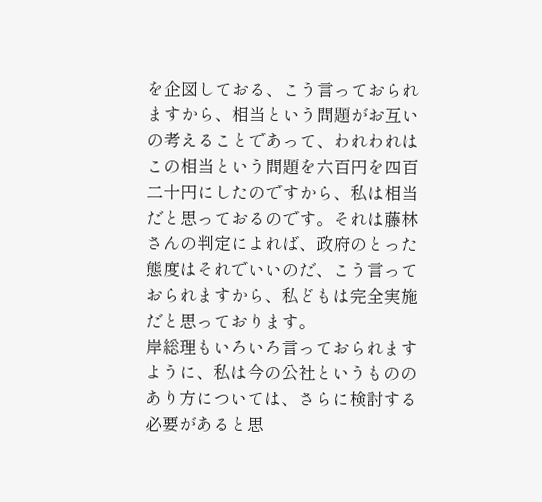を企図しておる、こう言っておられますから、相当という問題がお互いの考えることであって、われわれはこの相当という問題を六百円を四百二十円にしたのですから、私は相当だと思っておるのです。それは藤林さんの判定によれば、政府のとった態度はそれでいいのだ、こう言っておられますから、私どもは完全実施だと思っております。
岸総理もいろいろ言っておられますように、私は今の公社というもののあり方については、さらに検討する必要があると思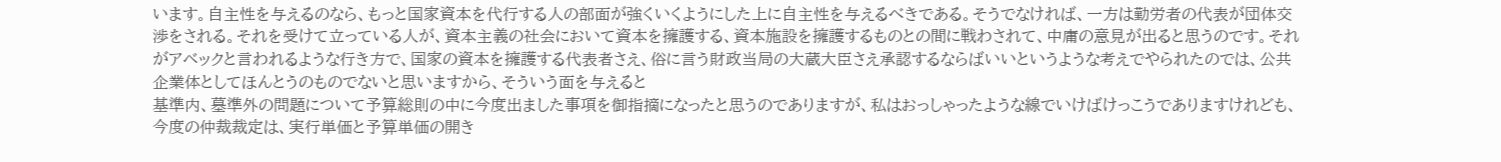います。自主性を与えるのなら、もっと国家資本を代行する人の部面が強くいくようにした上に自主性を与えるべきである。そうでなければ、一方は勤労者の代表が団体交渉をされる。それを受けて立っている人が、資本主義の社会において資本を擁護する、資本施設を擁護するものとの間に戦わされて、中庸の意見が出ると思うのです。それがアベックと言われるような行き方で、国家の資本を擁護する代表者さえ、俗に言う財政当局の大蔵大臣さえ承認するならばいいというような考えでやられたのでは、公共企業体としてほんとうのものでないと思いますから、そういう面を与えると
基準内、墓準外の問題について予算総則の中に今度出ました事項を御指摘になったと思うのでありますが、私はおっしゃったような線でいけばけっこうでありますけれども、今度の仲裁裁定は、実行単価と予算単価の開き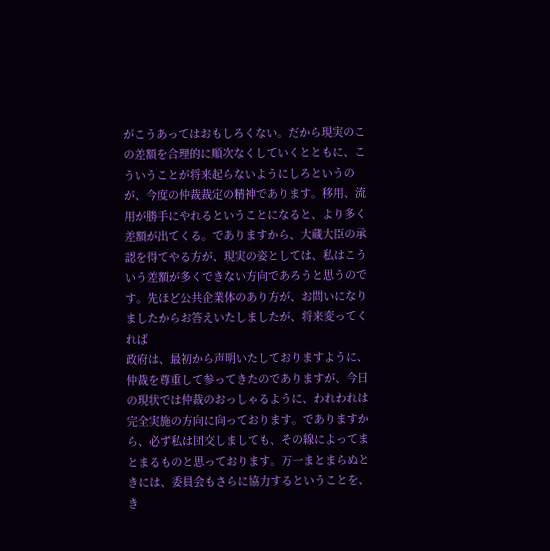がこうあってはおもしろくない。だから現実のこの差額を合理的に順次なくしていくとともに、こういうことが将来起らないようにしろというのが、今度の仲裁裁定の精神であります。移用、流用が勝手にやれるということになると、より多く差額が出てくる。でありますから、大蔵大臣の承認を得てやる方が、現実の姿としては、私はこういう差額が多くできない方向であろうと思うのです。先ほど公共企業体のあり方が、お問いになりましたからお答えいたしましたが、将来変ってくれば
政府は、最初から声明いたしておりますように、仲裁を尊重して参ってきたのでありますが、今日の現状では仲裁のおっしゃるように、われわれは完全実施の方向に向っております。でありますから、必ず私は団交しましても、その線によってまとまるものと思っております。万一まとまらぬときには、委員会もさらに協力するということを、き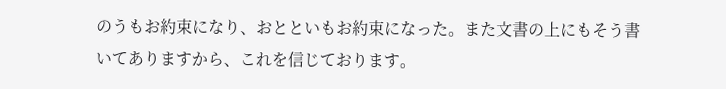のうもお約束になり、おとといもお約束になった。また文書の上にもそう書いてありますから、これを信じております。